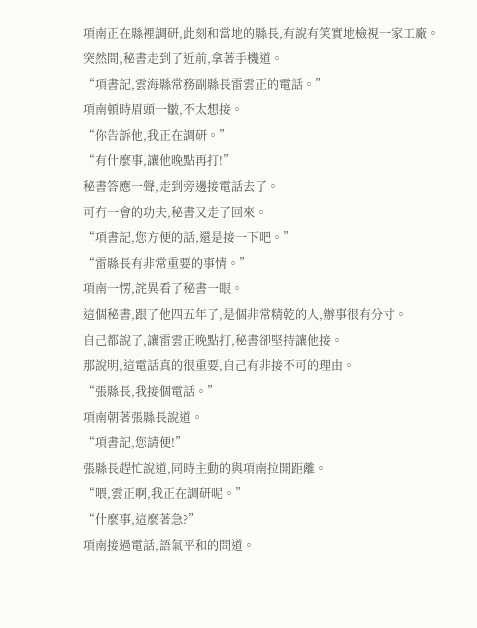項南正在縣裡調研,此刻和當地的縣長,有說有笑實地檢視一家工廠。
突然間,秘書走到了近前,拿著手機道。
“項書記,雲海縣常務副縣長雷雲正的電話。”
項南頓時眉頭一皺,不太想接。
“你告訴他,我正在調研。”
“有什麼事,讓他晚點再打!”
秘書答應一聲,走到旁邊接電話去了。
可冇一會的功夫,秘書又走了回來。
“項書記,您方便的話,還是接一下吧。”
“雷縣長有非常重要的事情。”
項南一愣,詫異看了秘書一眼。
這個秘書,跟了他四五年了,是個非常精乾的人,辦事很有分寸。
自己都說了,讓雷雲正晚點打,秘書卻堅持讓他接。
那說明,這電話真的很重要,自己有非接不可的理由。
“張縣長,我接個電話。”
項南朝著張縣長說道。
“項書記,您請便!”
張縣長趕忙說道,同時主動的與項南拉開距離。
“喂,雲正啊,我正在調研呢。”
“什麼事,這麼著急?”
項南接過電話,語氣平和的問道。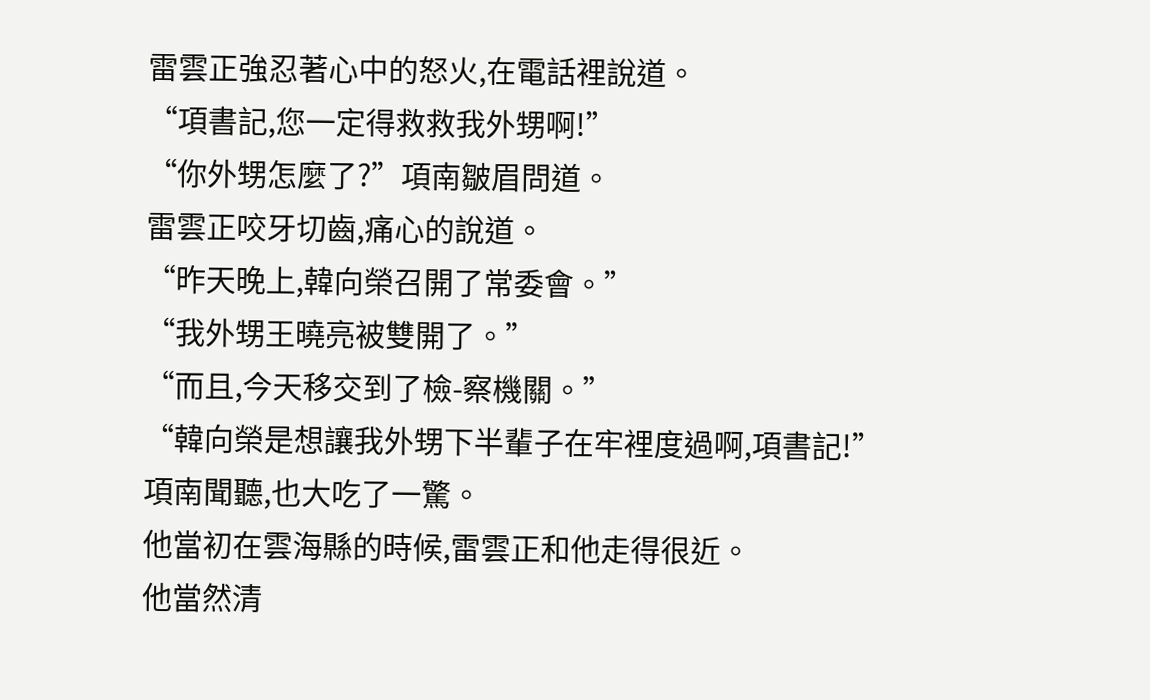雷雲正強忍著心中的怒火,在電話裡說道。
“項書記,您一定得救救我外甥啊!”
“你外甥怎麼了?”項南皺眉問道。
雷雲正咬牙切齒,痛心的說道。
“昨天晚上,韓向榮召開了常委會。”
“我外甥王曉亮被雙開了。”
“而且,今天移交到了檢-察機關。”
“韓向榮是想讓我外甥下半輩子在牢裡度過啊,項書記!”
項南聞聽,也大吃了一驚。
他當初在雲海縣的時候,雷雲正和他走得很近。
他當然清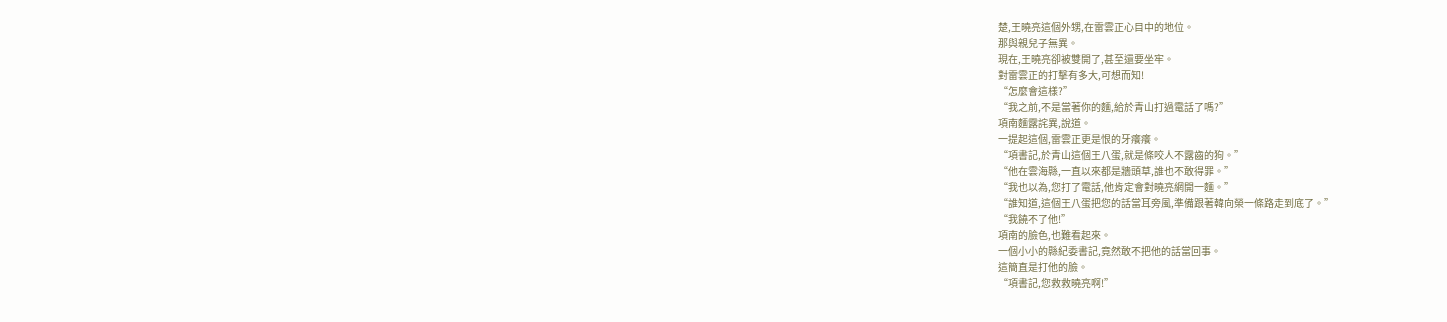楚,王曉亮這個外甥,在雷雲正心目中的地位。
那與親兒子無異。
現在,王曉亮卻被雙開了,甚至還要坐牢。
對雷雲正的打擊有多大,可想而知!
“怎麼會這樣?”
“我之前,不是當著你的麵,給於青山打過電話了嗎?”
項南麵露詫異,說道。
一提起這個,雷雲正更是恨的牙癢癢。
“項書記,於青山這個王八蛋,就是條咬人不露齒的狗。”
“他在雲海縣,一直以來都是牆頭草,誰也不敢得罪。”
“我也以為,您打了電話,他肯定會對曉亮網開一麵。”
“誰知道,這個王八蛋把您的話當耳旁風,準備跟著韓向榮一條路走到底了。”
“我饒不了他!”
項南的臉色,也難看起來。
一個小小的縣紀委書記,竟然敢不把他的話當回事。
這簡直是打他的臉。
“項書記,您救救曉亮啊!”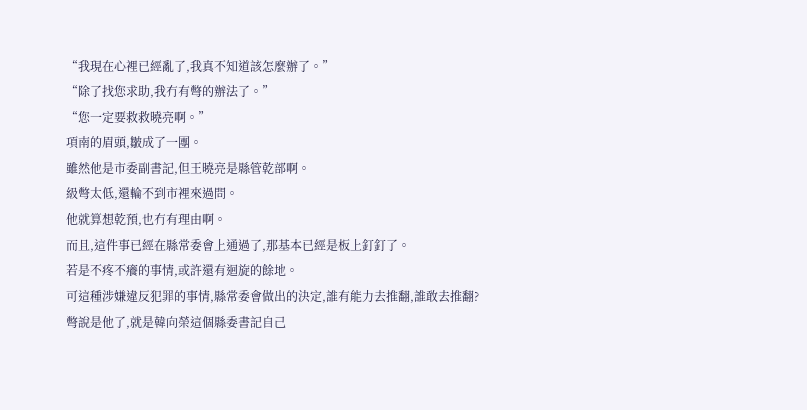“我現在心裡已經亂了,我真不知道該怎麼辦了。”
“除了找您求助,我冇有彆的辦法了。”
“您一定要救救曉亮啊。”
項南的眉頭,皺成了一團。
雖然他是市委副書記,但王曉亮是縣管乾部啊。
級彆太低,還輪不到市裡來過問。
他就算想乾預,也冇有理由啊。
而且,這件事已經在縣常委會上通過了,那基本已經是板上釘釘了。
若是不疼不癢的事情,或許還有迴旋的餘地。
可這種涉嫌違反犯罪的事情,縣常委會做出的決定,誰有能力去推翻,誰敢去推翻?
彆說是他了,就是韓向榮這個縣委書記自己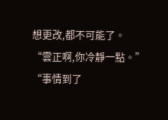想更改,都不可能了。
“雲正啊,你冷靜一點。”
“事情到了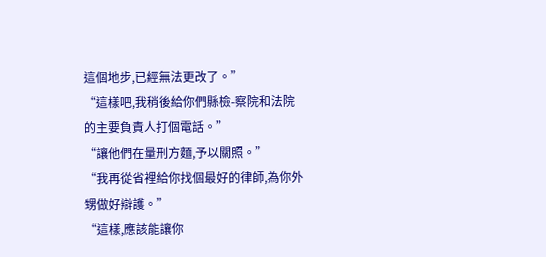這個地步,已經無法更改了。”
“這樣吧,我稍後給你們縣檢-察院和法院的主要負責人打個電話。”
“讓他們在量刑方麵,予以關照。”
“我再從省裡給你找個最好的律師,為你外甥做好辯護。”
“這樣,應該能讓你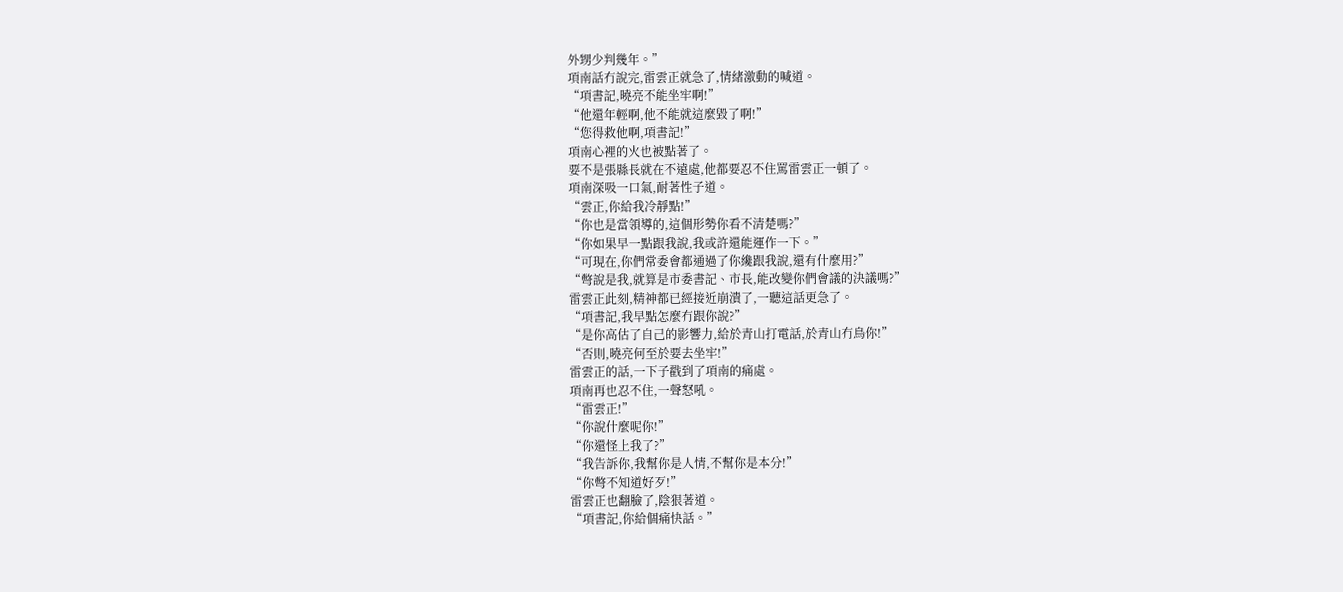外甥少判幾年。”
項南話冇說完,雷雲正就急了,情緒激動的喊道。
“項書記,曉亮不能坐牢啊!”
“他還年輕啊,他不能就這麼毀了啊!”
“您得救他啊,項書記!”
項南心裡的火也被點著了。
要不是張縣長就在不遠處,他都要忍不住罵雷雲正一頓了。
項南深吸一口氣,耐著性子道。
“雲正,你給我冷靜點!”
“你也是當領導的,這個形勢你看不清楚嗎?”
“你如果早一點跟我說,我或許還能運作一下。”
“可現在,你們常委會都通過了你纔跟我說,還有什麼用?”
“彆說是我,就算是市委書記、市長,能改變你們會議的決議嗎?”
雷雲正此刻,精神都已經接近崩潰了,一聽這話更急了。
“項書記,我早點怎麼冇跟你說?”
“是你高估了自己的影響力,給於青山打電話,於青山冇鳥你!”
“否則,曉亮何至於要去坐牢!”
雷雲正的話,一下子戳到了項南的痛處。
項南再也忍不住,一聲怒吼。
“雷雲正!”
“你說什麼呢你!”
“你還怪上我了?”
“我告訴你,我幫你是人情,不幫你是本分!”
“你彆不知道好歹!”
雷雲正也翻臉了,陰狠著道。
“項書記,你給個痛快話。”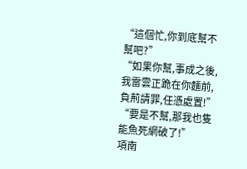“這個忙,你到底幫不幫吧?”
“如果你幫,事成之後,我雷雲正跪在你麵前,負荊請罪,任憑處置!”
“要是不幫,那我也隻能魚死網破了!”
項南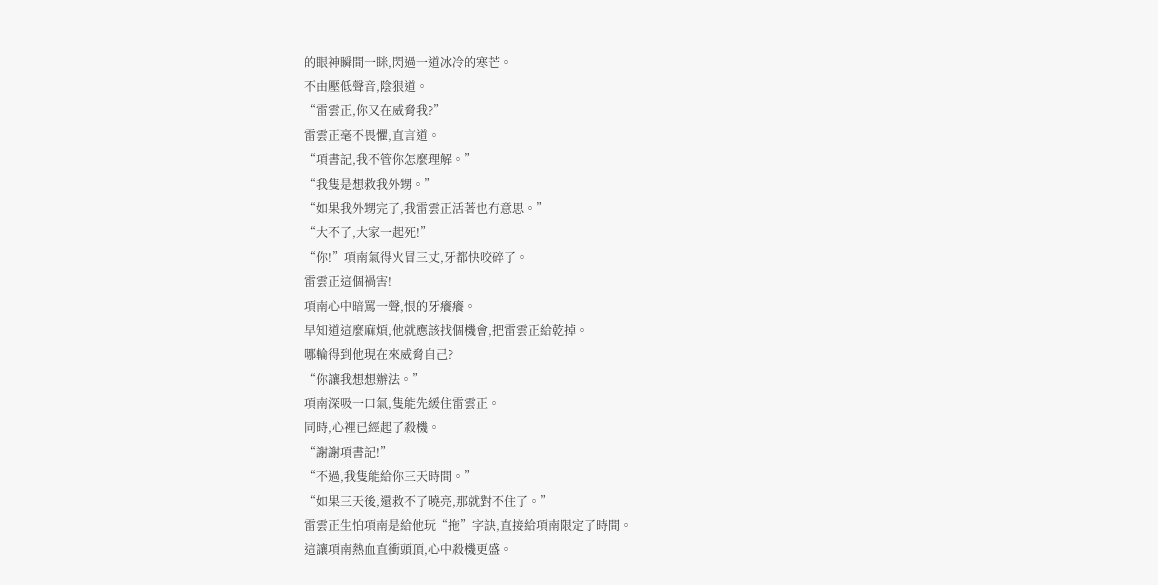的眼神瞬間一眯,閃過一道冰冷的寒芒。
不由壓低聲音,陰狠道。
“雷雲正,你又在威脅我?”
雷雲正毫不畏懼,直言道。
“項書記,我不管你怎麼理解。”
“我隻是想救我外甥。”
“如果我外甥完了,我雷雲正活著也冇意思。”
“大不了,大家一起死!”
“你!”項南氣得火冒三丈,牙都快咬碎了。
雷雲正這個禍害!
項南心中暗罵一聲,恨的牙癢癢。
早知道這麼麻煩,他就應該找個機會,把雷雲正給乾掉。
哪輪得到他現在來威脅自己?
“你讓我想想辦法。”
項南深吸一口氣,隻能先緩住雷雲正。
同時,心裡已經起了殺機。
“謝謝項書記!”
“不過,我隻能給你三天時間。”
“如果三天後,還救不了曉亮,那就對不住了。”
雷雲正生怕項南是給他玩“拖”字訣,直接給項南限定了時間。
這讓項南熱血直衝頭頂,心中殺機更盛。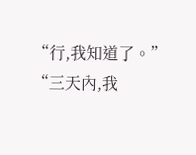“行,我知道了。”
“三天內,我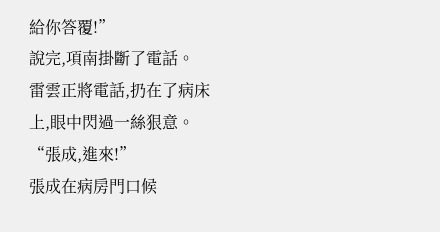給你答覆!”
說完,項南掛斷了電話。
雷雲正將電話,扔在了病床上,眼中閃過一絲狠意。
“張成,進來!”
張成在病房門口候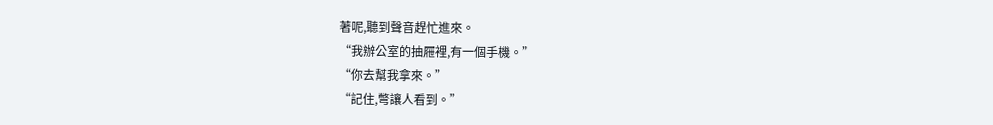著呢,聽到聲音趕忙進來。
“我辦公室的抽屜裡,有一個手機。”
“你去幫我拿來。”
“記住,彆讓人看到。”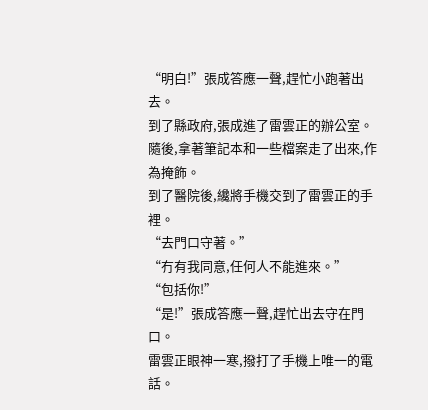“明白!”張成答應一聲,趕忙小跑著出去。
到了縣政府,張成進了雷雲正的辦公室。
隨後,拿著筆記本和一些檔案走了出來,作為掩飾。
到了醫院後,纔將手機交到了雷雲正的手裡。
“去門口守著。”
“冇有我同意,任何人不能進來。”
“包括你!”
“是!”張成答應一聲,趕忙出去守在門口。
雷雲正眼神一寒,撥打了手機上唯一的電話。